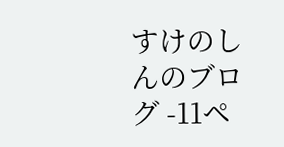すけのしんのブログ -11ペ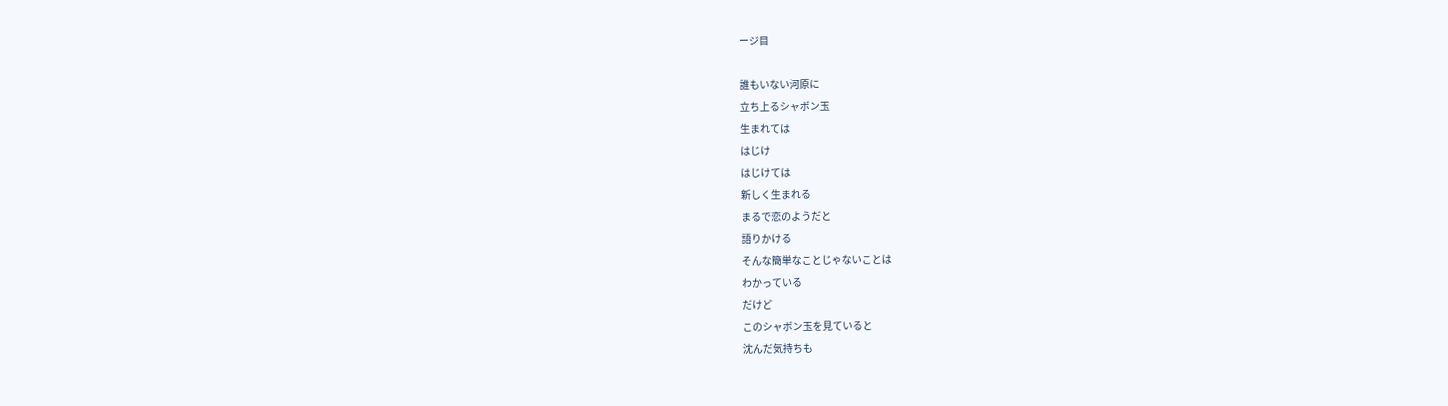ージ目

誰もいない河原に
立ち上るシャボン玉
生まれては
はじけ
はじけては
新しく生まれる
まるで恋のようだと
語りかける
そんな簡単なことじゃないことは
わかっている
だけど
このシャボン玉を見ていると
沈んだ気持ちも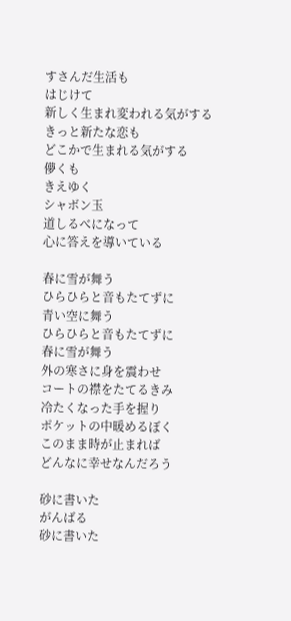すさんだ生活も
はじけて
新しく生まれ変われる気がする
きっと新たな恋も
どこかで生まれる気がする
儚くも
きえゆく
シャボン玉
道しるべになって
心に答えを導いている

春に雪が舞う
ひらひらと音もたてずに
青い空に舞う
ひらひらと音もたてずに
春に雪が舞う
外の寒さに身を震わせ
コートの襟をたてるきみ
冷たくなった手を握り
ポケットの中暖めるぼく
このまま時が止まれば
どんなに幸せなんだろう

砂に書いた
がんばる
砂に書いた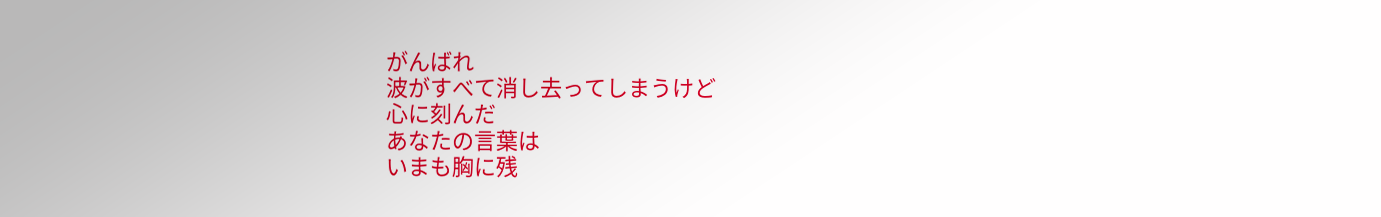がんばれ
波がすべて消し去ってしまうけど
心に刻んだ
あなたの言葉は
いまも胸に残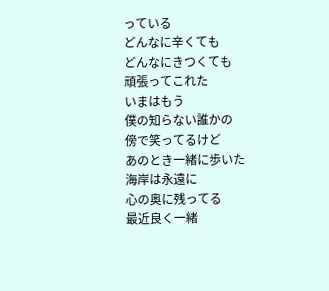っている
どんなに辛くても
どんなにきつくても
頑張ってこれた
いまはもう
僕の知らない誰かの
傍で笑ってるけど
あのとき一緒に歩いた
海岸は永遠に
心の奥に残ってる
最近良く一緒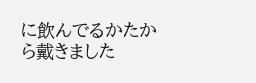に飲んでるかたから戴きました